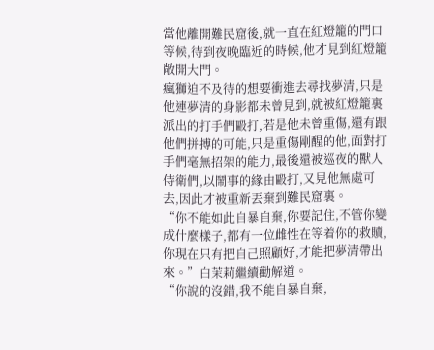當他離開難民窟後,就一直在紅燈籠的門口等候,待到夜晚臨近的時候,他才見到紅燈籠敞開大門。
瘋獅迫不及待的想要衝進去尋找夢清,只是他連夢清的身影都未曾見到,就被紅燈籠裏派出的打手們毆打,若是他未曾重傷,還有跟他們拼搏的可能,只是重傷剛醒的他,面對打手們毫無招架的能力,最後還被巡夜的獸人侍衛們,以鬧事的緣由毆打,又見他無處可去,因此才被重新丟棄到難民窟裏。
“你不能如此自暴自棄,你要記住,不管你變成什麼樣子,都有一位雌性在等着你的救贖,你現在只有把自己照顧好,才能把夢清帶出來。”白茉莉繼續勸解道。
“你說的沒錯,我不能自暴自棄,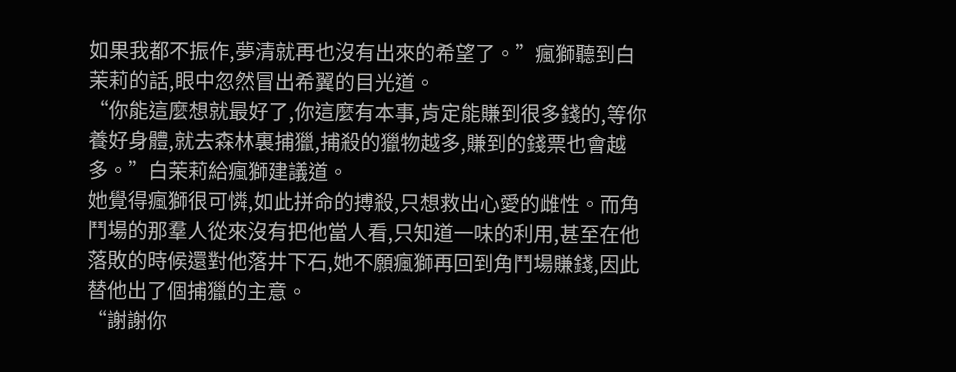如果我都不振作,夢清就再也沒有出來的希望了。”瘋獅聽到白茉莉的話,眼中忽然冒出希翼的目光道。
“你能這麼想就最好了,你這麼有本事,肯定能賺到很多錢的,等你養好身體,就去森林裏捕獵,捕殺的獵物越多,賺到的錢票也會越多。”白茉莉給瘋獅建議道。
她覺得瘋獅很可憐,如此拼命的搏殺,只想救出心愛的雌性。而角鬥場的那羣人從來沒有把他當人看,只知道一味的利用,甚至在他落敗的時候還對他落井下石,她不願瘋獅再回到角鬥場賺錢,因此替他出了個捕獵的主意。
“謝謝你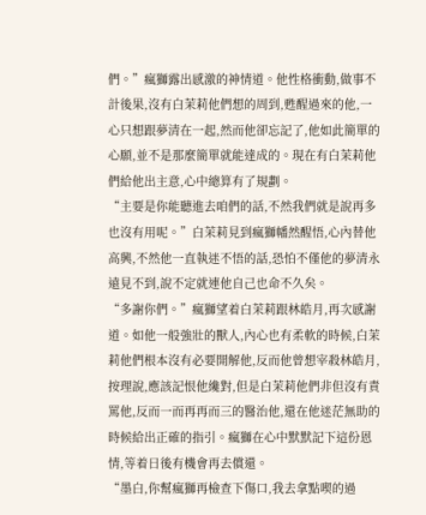們。”瘋獅露出感激的神情道。他性格衝動,做事不計後果,沒有白茉莉他們想的周到,甦醒過來的他,一心只想跟夢清在一起,然而他卻忘記了,他如此簡單的心願,並不是那麼簡單就能達成的。現在有白茉莉他們給他出主意,心中總算有了規劃。
“主要是你能聽進去咱們的話,不然我們就是說再多也沒有用呢。”白茉莉見到瘋獅幡然醒悟,心內替他高興,不然他一直執迷不悟的話,恐怕不僅他的夢清永遠見不到,說不定就連他自己也命不久矣。
“多謝你們。”瘋獅望着白茉莉跟林皓月,再次感謝道。如他一般強壯的獸人,內心也有柔軟的時候,白茉莉他們根本沒有必要開解他,反而他曾想宰殺林皓月,按理說,應該記恨他纔對,但是白茉莉他們非但沒有責罵他,反而一而再再而三的醫治他,還在他迷茫無助的時候給出正確的指引。瘋獅在心中默默記下這份恩情,等着日後有機會再去償還。
“墨白,你幫瘋獅再檢查下傷口,我去拿點喫的過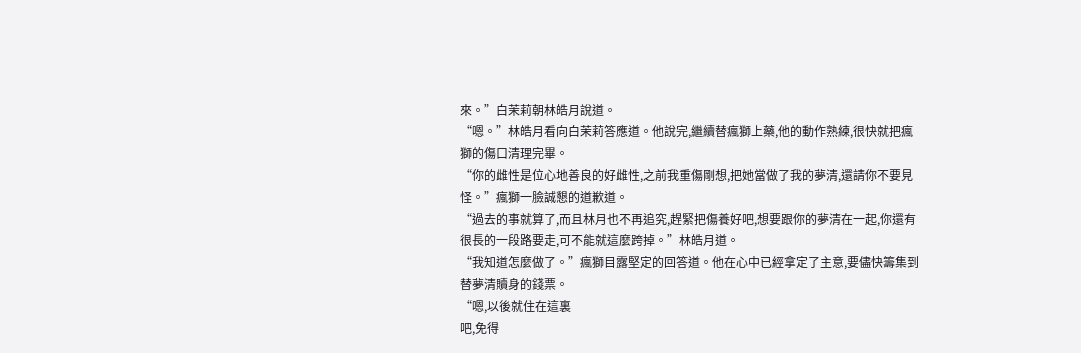來。”白茉莉朝林皓月說道。
“嗯。”林皓月看向白茉莉答應道。他說完,繼續替瘋獅上藥,他的動作熟練,很快就把瘋獅的傷口清理完畢。
“你的雌性是位心地善良的好雌性,之前我重傷剛想,把她當做了我的夢清,還請你不要見怪。”瘋獅一臉誠懇的道歉道。
“過去的事就算了,而且林月也不再追究,趕緊把傷養好吧,想要跟你的夢清在一起,你還有很長的一段路要走,可不能就這麼跨掉。”林皓月道。
“我知道怎麼做了。”瘋獅目露堅定的回答道。他在心中已經拿定了主意,要儘快籌集到替夢清贖身的錢票。
“嗯,以後就住在這裏
吧,免得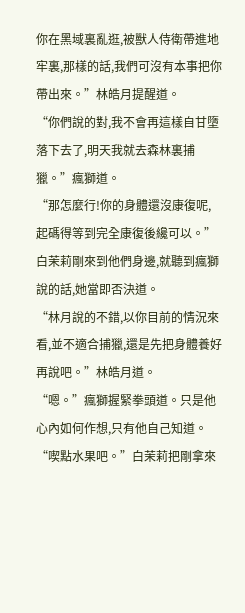你在黑域裏亂逛,被獸人侍衛帶進地牢裏,那樣的話,我們可沒有本事把你帶出來。”林皓月提醒道。
“你們說的對,我不會再這樣自甘墮落下去了,明天我就去森林裏捕獵。”瘋獅道。
“那怎麼行!你的身體還沒康復呢,起碼得等到完全康復後纔可以。”白茉莉剛來到他們身邊,就聽到瘋獅說的話,她當即否決道。
“林月說的不錯,以你目前的情況來看,並不適合捕獵,還是先把身體養好再說吧。”林皓月道。
“嗯。”瘋獅握緊拳頭道。只是他心內如何作想,只有他自己知道。
“喫點水果吧。”白茉莉把剛拿來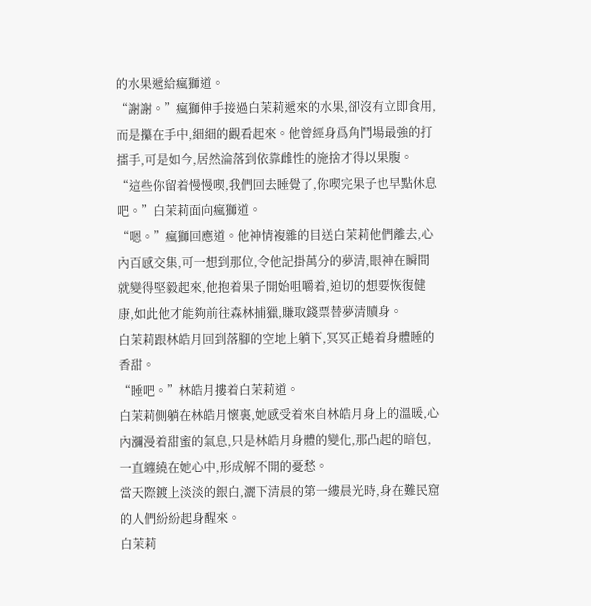的水果遞給瘋獅道。
“謝謝。”瘋獅伸手接過白茉莉遞來的水果,卻沒有立即食用,而是攥在手中,細細的觀看起來。他曾經身爲角鬥場最強的打擂手,可是如今,居然淪落到依靠雌性的施捨才得以果腹。
“這些你留着慢慢喫,我們回去睡覺了,你喫完果子也早點休息吧。”白茉莉面向瘋獅道。
“嗯。”瘋獅回應道。他神情複雜的目送白茉莉他們離去,心內百感交集,可一想到那位,令他記掛萬分的夢清,眼神在瞬間就變得堅毅起來,他抱着果子開始咀嚼着,迫切的想要恢復健康,如此他才能夠前往森林捕獵,賺取錢票替夢清贖身。
白茉莉跟林皓月回到落腳的空地上躺下,冥冥正蜷着身體睡的香甜。
“睡吧。”林皓月摟着白茉莉道。
白茉莉側躺在林皓月懷裏,她感受着來自林皓月身上的溫暖,心內瀰漫着甜蜜的氣息,只是林皓月身體的變化,那凸起的暗包,一直纏繞在她心中,形成解不開的憂愁。
當天際鍍上淡淡的銀白,灑下清晨的第一縷晨光時,身在難民窟的人們紛紛起身醒來。
白茉莉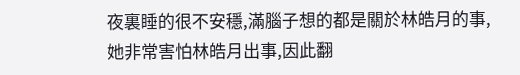夜裏睡的很不安穩,滿腦子想的都是關於林皓月的事,她非常害怕林皓月出事,因此翻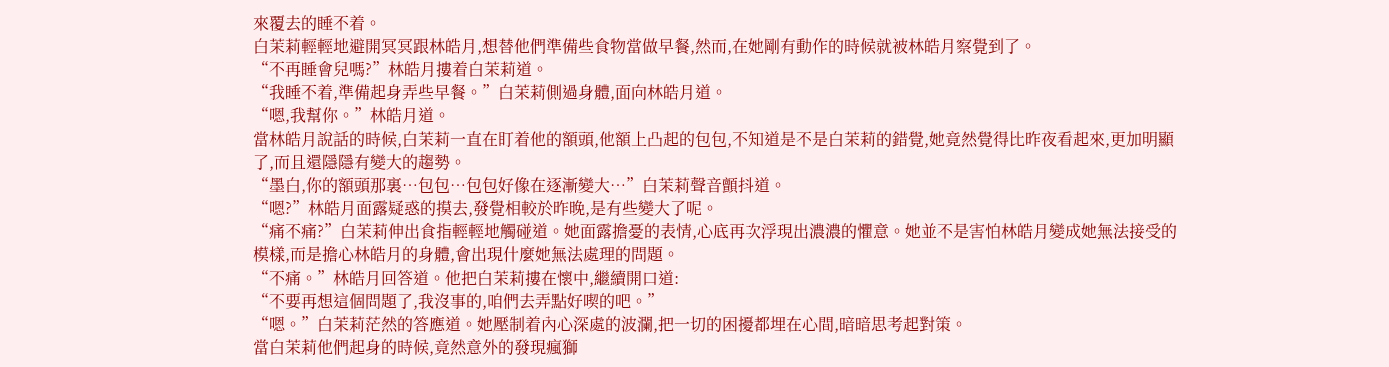來覆去的睡不着。
白茉莉輕輕地避開冥冥跟林皓月,想替他們準備些食物當做早餐,然而,在她剛有動作的時候就被林皓月察覺到了。
“不再睡會兒嗎?”林皓月摟着白茉莉道。
“我睡不着,準備起身弄些早餐。”白茉莉側過身體,面向林皓月道。
“嗯,我幫你。”林皓月道。
當林皓月說話的時候,白茉莉一直在盯着他的額頭,他額上凸起的包包,不知道是不是白茉莉的錯覺,她竟然覺得比昨夜看起來,更加明顯了,而且還隱隱有變大的趨勢。
“墨白,你的額頭那裏…包包…包包好像在逐漸變大…”白茉莉聲音顫抖道。
“嗯?”林皓月面露疑惑的摸去,發覺相較於昨晚,是有些變大了呢。
“痛不痛?”白茉莉伸出食指輕輕地觸碰道。她面露擔憂的表情,心底再次浮現出濃濃的懼意。她並不是害怕林皓月變成她無法接受的模樣,而是擔心林皓月的身體,會出現什麼她無法處理的問題。
“不痛。”林皓月回答道。他把白茉莉摟在懷中,繼續開口道:
“不要再想這個問題了,我沒事的,咱們去弄點好喫的吧。”
“嗯。”白茉莉茫然的答應道。她壓制着內心深處的波瀾,把一切的困擾都埋在心間,暗暗思考起對策。
當白茉莉他們起身的時候,竟然意外的發現瘋獅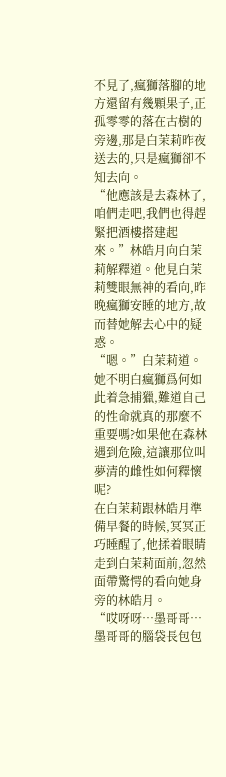不見了,瘋獅落腳的地方還留有幾顆果子,正孤零零的落在古樹的旁邊,那是白茉莉昨夜送去的,只是瘋獅卻不知去向。
“他應該是去森林了,咱們走吧,我們也得趕緊把酒樓搭建起來。”林皓月向白茉莉解釋道。他見白茉莉雙眼無神的看向,昨晚瘋獅安睡的地方,故而替她解去心中的疑惑。
“嗯。”白茉莉道。她不明白瘋獅爲何如此着急捕獵,難道自己的性命就真的那麼不重要嗎?如果他在森林遇到危險,這讓那位叫夢清的雌性如何釋懷呢?
在白茉莉跟林皓月準備早餐的時候,冥冥正巧睡醒了,他揉着眼睛走到白茉莉面前,忽然面帶驚愕的看向她身旁的林皓月。
“哎呀呀…墨哥哥…墨哥哥的腦袋長包包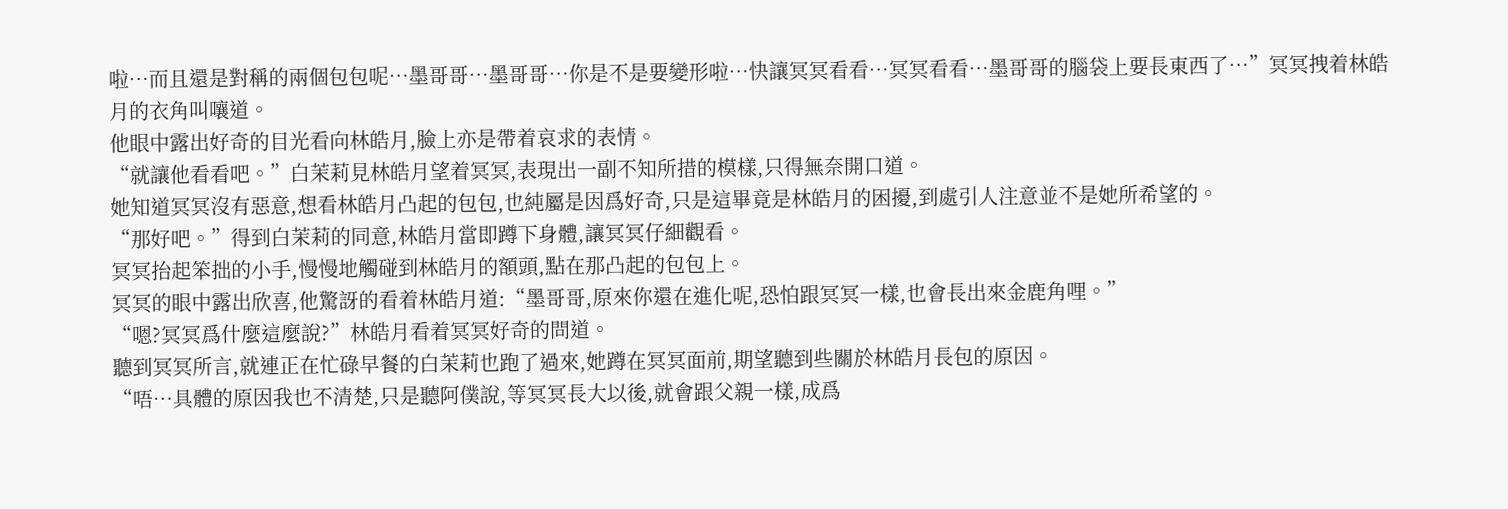啦…而且還是對稱的兩個包包呢…墨哥哥…墨哥哥…你是不是要變形啦…快讓冥冥看看…冥冥看看…墨哥哥的腦袋上要長東西了…”冥冥拽着林皓月的衣角叫嚷道。
他眼中露出好奇的目光看向林皓月,臉上亦是帶着哀求的表情。
“就讓他看看吧。”白茉莉見林皓月望着冥冥,表現出一副不知所措的模樣,只得無奈開口道。
她知道冥冥沒有惡意,想看林皓月凸起的包包,也純屬是因爲好奇,只是這畢竟是林皓月的困擾,到處引人注意並不是她所希望的。
“那好吧。”得到白茉莉的同意,林皓月當即蹲下身體,讓冥冥仔細觀看。
冥冥抬起笨拙的小手,慢慢地觸碰到林皓月的額頭,點在那凸起的包包上。
冥冥的眼中露出欣喜,他驚訝的看着林皓月道:“墨哥哥,原來你還在進化呢,恐怕跟冥冥一樣,也會長出來金鹿角哩。”
“嗯?冥冥爲什麼這麼說?”林皓月看着冥冥好奇的問道。
聽到冥冥所言,就連正在忙碌早餐的白茉莉也跑了過來,她蹲在冥冥面前,期望聽到些關於林皓月長包的原因。
“唔…具體的原因我也不清楚,只是聽阿僕說,等冥冥長大以後,就會跟父親一樣,成爲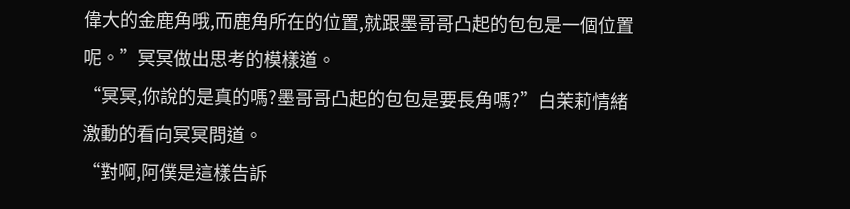偉大的金鹿角哦,而鹿角所在的位置,就跟墨哥哥凸起的包包是一個位置呢。”冥冥做出思考的模樣道。
“冥冥,你說的是真的嗎?墨哥哥凸起的包包是要長角嗎?”白茉莉情緒激動的看向冥冥問道。
“對啊,阿僕是這樣告訴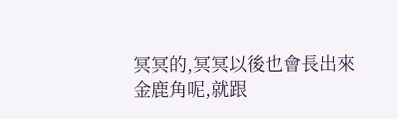冥冥的,冥冥以後也會長出來金鹿角呢,就跟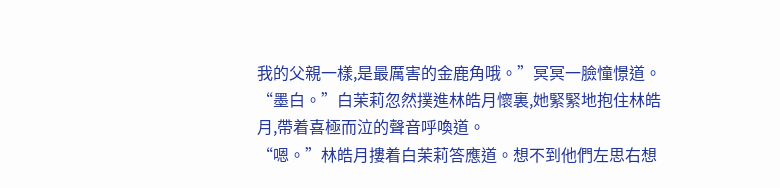我的父親一樣,是最厲害的金鹿角哦。”冥冥一臉憧憬道。
“墨白。”白茉莉忽然撲進林皓月懷裏,她緊緊地抱住林皓月,帶着喜極而泣的聲音呼喚道。
“嗯。”林皓月摟着白茉莉答應道。想不到他們左思右想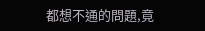都想不通的問題,竟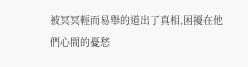被冥冥輕而易舉的道出了真相,困擾在他們心間的憂愁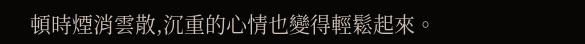頓時煙消雲散,沉重的心情也變得輕鬆起來。